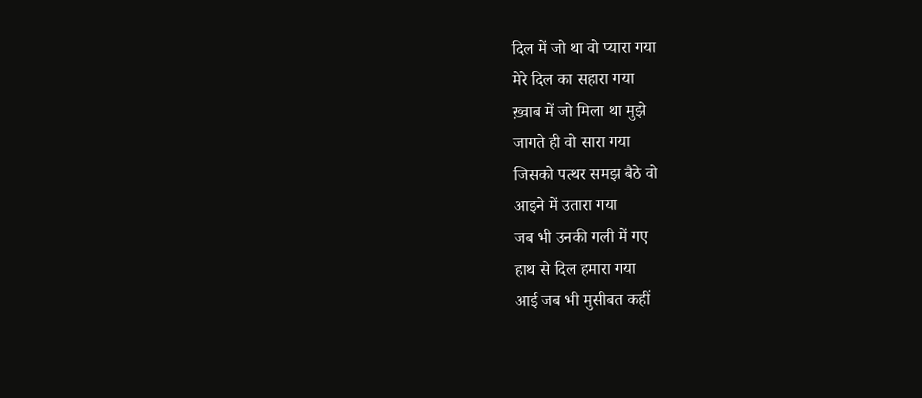दिल में जो था वो प्यारा गया
मेरे दिल का सहारा गया
ख़्वाब में जो मिला था मुझे
जागते ही वो सारा गया
जिसको पत्थर समझ बैठे वो
आइने में उतारा गया
जब भी उनकी गली में गए
हाथ से दिल हमारा गया
आई जब भी मुसीबत कहीं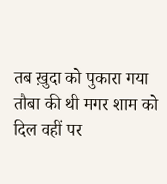तब ख़ुदा को पुकारा गया
तौबा की थी मगर शाम को
दिल वहीं पर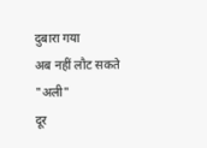दुबारा गया
अब नहीं लौट सकते "अली"
दूर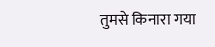तुमसे किनारा गया